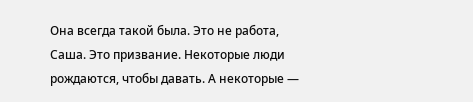Она всегда такой была. Это не работа, Саша. Это призвание. Некоторые люди рождаются, чтобы давать. А некоторые —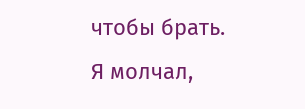чтобы брать.
Я молчал,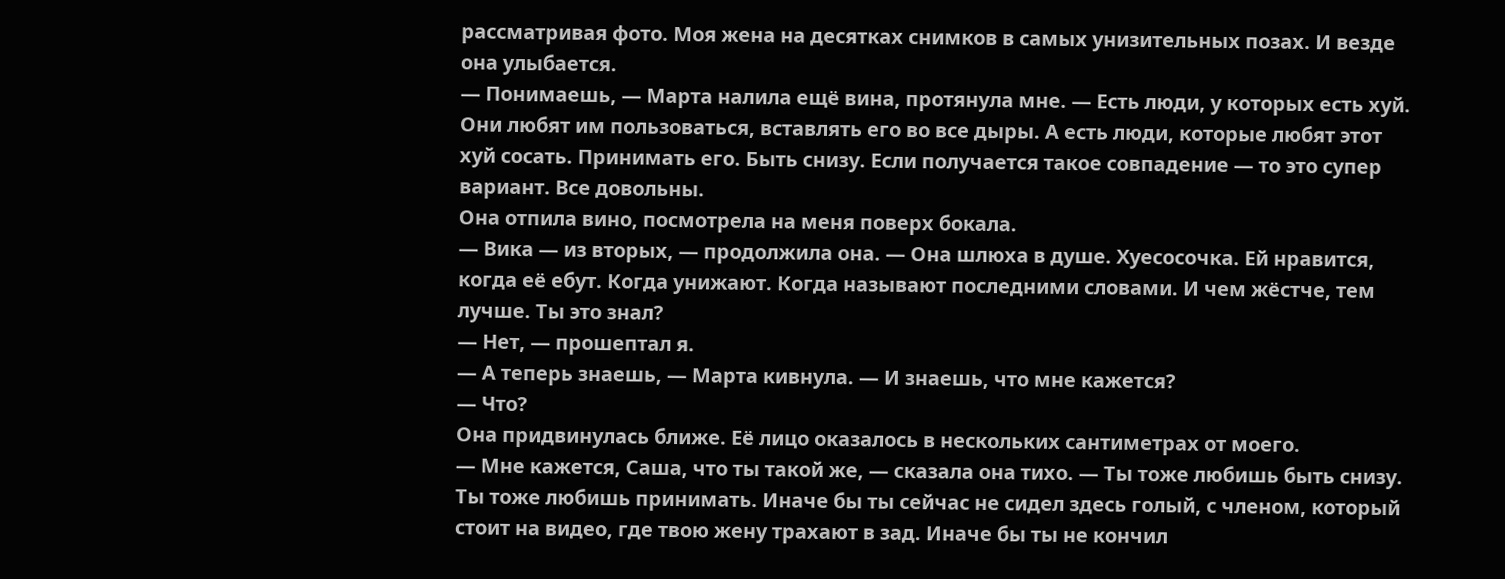рассматривая фото. Моя жена на десятках снимков в самых унизительных позах. И везде она улыбается.
— Понимаешь, — Марта налила ещё вина, протянула мне. — Есть люди, у которых есть хуй. Они любят им пользоваться, вставлять его во все дыры. А есть люди, которые любят этот хуй сосать. Принимать его. Быть снизу. Если получается такое совпадение — то это супер вариант. Все довольны.
Она отпила вино, посмотрела на меня поверх бокала.
— Вика — из вторых, — продолжила она. — Она шлюха в душе. Хуесосочка. Ей нравится, когда её ебут. Когда унижают. Когда называют последними словами. И чем жёстче, тем лучше. Ты это знал?
— Нет, — прошептал я.
— А теперь знаешь, — Марта кивнула. — И знаешь, что мне кажется?
— Что?
Она придвинулась ближе. Её лицо оказалось в нескольких сантиметрах от моего.
— Мне кажется, Саша, что ты такой же, — сказала она тихо. — Ты тоже любишь быть снизу. Ты тоже любишь принимать. Иначе бы ты сейчас не сидел здесь голый, с членом, который стоит на видео, где твою жену трахают в зад. Иначе бы ты не кончил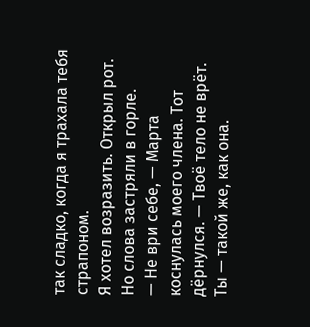так сладко, когда я трахала тебя страпоном.
Я хотел возразить. Открыл рот. Но слова застряли в горле.
— Не ври себе, — Марта коснулась моего члена. Тот дёрнулся. — Твоё тело не врёт. Ты — такой же, как она.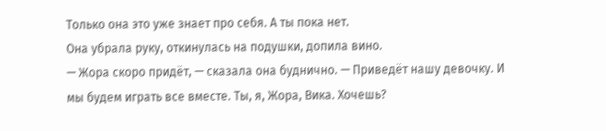Только она это уже знает про себя. А ты пока нет.
Она убрала руку, откинулась на подушки, допила вино.
— Жора скоро придёт, — сказала она буднично. — Приведёт нашу девочку. И мы будем играть все вместе. Ты, я, Жора, Вика. Хочешь?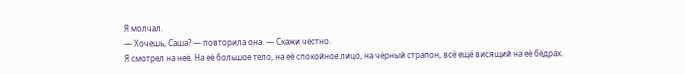Я молчал.
— Хочешь, Саша? — повторила она. — Скажи честно.
Я смотрел на неё. На её большое тело, на её спокойное лицо, на чёрный страпон, всё ещё висящий на её бёдрах.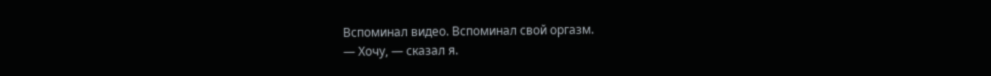Вспоминал видео. Вспоминал свой оргазм.
— Хочу, — сказал я.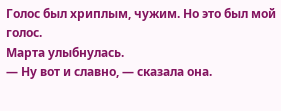Голос был хриплым, чужим. Но это был мой голос.
Марта улыбнулась.
— Ну вот и славно, — сказала она.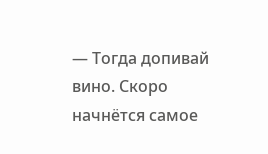— Тогда допивай вино. Скоро начнётся самое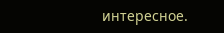интересное.